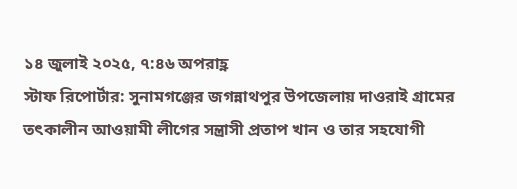১৪ জুলাই ২০২৫, ৭:৪৬ অপরাহ্ণ
স্টাফ রিপোর্টার: সুনামগঞ্জের জগন্নাথপুর উপজেলায় দাওরাই গ্রামের তৎকালীন আওয়ামী লীগের সন্ত্রাসী প্রতাপ খান ও তার সহযোগী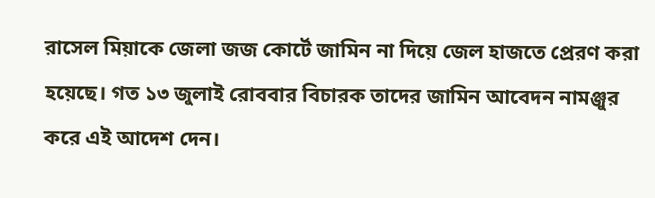রাসেল মিয়াকে জেলা জজ কোর্টে জামিন না দিয়ে জেল হাজতে প্রেরণ করা হয়েছে। গত ১৩ জুলাই রোববার বিচারক তাদের জামিন আবেদন নামঞ্জুর করে এই আদেশ দেন।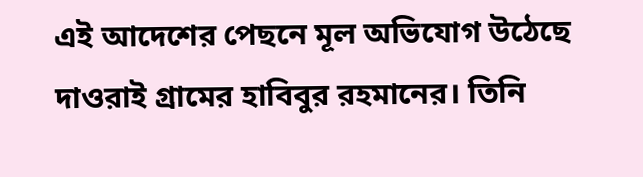এই আদেশের পেছনে মূল অভিযোগ উঠেছে দাওরাই গ্রামের হাবিবুর রহমানের। তিনি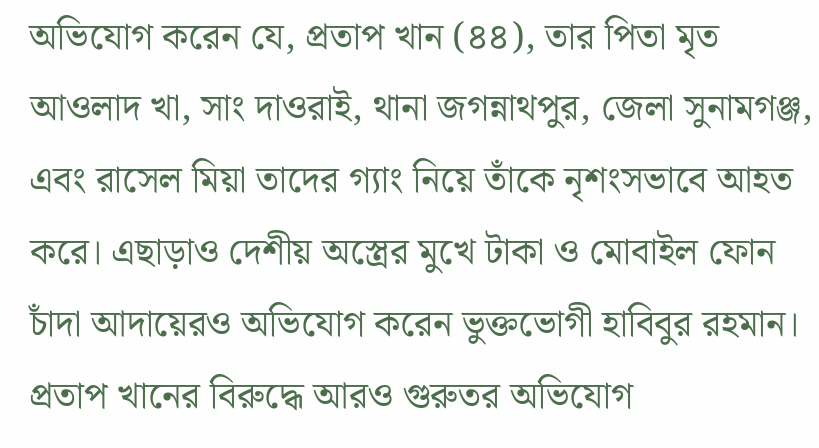অভিযোগ করেন যে, প্রতাপ খান (৪৪), তার পিতা মৃত আওলাদ খা, সাং দাওরাই, থানা জগন্নাথপুর, জেলা সুনামগঞ্জ, এবং রাসেল মিয়া তাদের গ্যাং নিয়ে তাঁকে নৃশংসভাবে আহত করে। এছাড়াও দেশীয় অস্ত্রের মুখে টাকা ও মোবাইল ফোন চাঁদা আদায়েরও অভিযোগ করেন ভুক্তভোগী হাবিবুর রহমান।
প্রতাপ খানের বিরুদ্ধে আরও গুরুতর অভিযোগ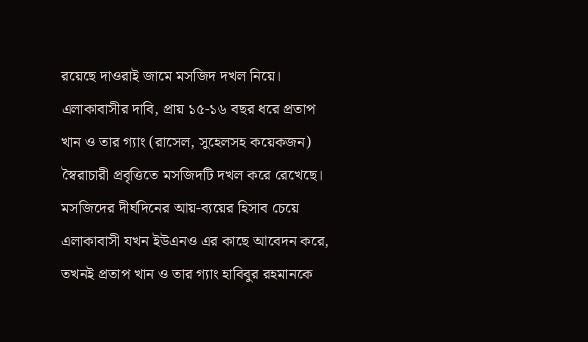রয়েছে দাওরাই জামে মসজিদ দখল নিয়ে। এলাকাবাসীর দাবি, প্রায় ১৫-১৬ বছর ধরে প্রতাপ খান ও তার গ্যাং (রাসেল, সুহেলসহ কয়েকজন) স্বৈরাচারী প্রবৃত্তিতে মসজিদটি দখল করে রেখেছে। মসজিদের দীর্ঘদিনের আয়-ব্যয়ের হিসাব চেয়ে এলাকাবাসী যখন ইউএনও এর কাছে আবেদন করে, তখনই প্রতাপ খান ও তার গ্যাং হাবিবুর রহমানকে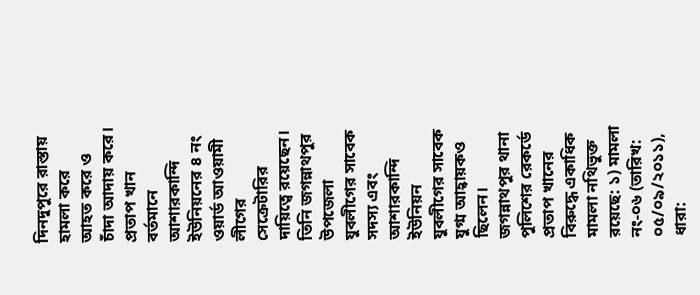দিনদুপুরে রাস্তায় হামলা করে আহত করে ও চাঁদা আদায় করে।
প্রতাপ খান বর্তমানে আশারকান্দি ইউনিয়নের ৪ নং ওয়ার্ড আওয়ামী লীগের সেক্রেটারির দায়িত্বে রয়েছেন। তিনি জগন্নাথপুর উপজেলা যুবলীগের সাবেক সদস্য এবং আশারকান্দি ইউনিয়ন যুবলীগের সাবেক যুগ্ম আহ্বায়কও ছিলেন।
জগন্নাথপুর থানা পুলিশের রেকর্ডে প্রতাপ খানের বিরুদ্ধে একাধিক মামলা নথিভুক্ত রয়েছে: ১) মামলা নং-০৬ (তারিখ: ০৫/০৯/২০১১), ধারা: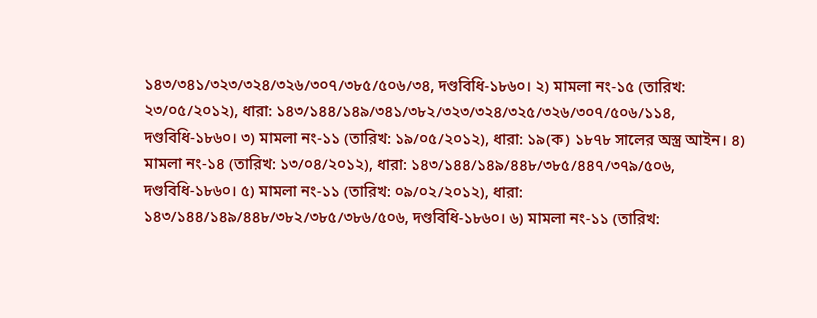১৪৩/৩৪১/৩২৩/৩২৪/৩২৬/৩০৭/৩৮৫/৫০৬/৩৪, দণ্ডবিধি-১৮৬০। ২) মামলা নং-১৫ (তারিখ: ২৩/০৫/২০১২), ধারা: ১৪৩/১৪৪/১৪৯/৩৪১/৩৮২/৩২৩/৩২৪/৩২৫/৩২৬/৩০৭/৫০৬/১১৪, দণ্ডবিধি-১৮৬০। ৩) মামলা নং-১১ (তারিখ: ১৯/০৫/২০১২), ধারা: ১৯(ক) ১৮৭৮ সালের অস্ত্র আইন। ৪) মামলা নং-১৪ (তারিখ: ১৩/০৪/২০১২), ধারা: ১৪৩/১৪৪/১৪৯/৪৪৮/৩৮৫/৪৪৭/৩৭৯/৫০৬, দণ্ডবিধি-১৮৬০। ৫) মামলা নং-১১ (তারিখ: ০৯/০২/২০১২), ধারা: ১৪৩/১৪৪/১৪৯/৪৪৮/৩৮২/৩৮৫/৩৮৬/৫০৬, দণ্ডবিধি-১৮৬০। ৬) মামলা নং-১১ (তারিখ: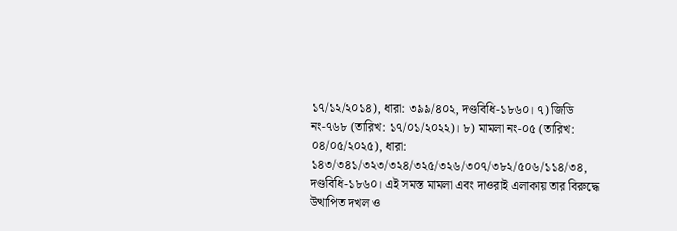১৭/১২/২০১৪), ধারা: ৩৯৯/৪০২, দণ্ডবিধি-১৮৬০। ৭) জিডি নং-৭৬৮ (তারিখ: ১৭/০১/২০২২)। ৮) মামলা নং-০৫ (তারিখ: ০৪/০৫/২০২৫), ধারা: ১৪৩/৩৪১/৩২৩/৩২৪/৩২৫/৩২৬/৩০৭/৩৮২/৫০৬/১১৪/৩৪, দণ্ডবিধি-১৮৬০। এই সমস্ত মামলা এবং দাওরাই এলাকায় তার বিরুদ্ধে উত্থাপিত দখল ও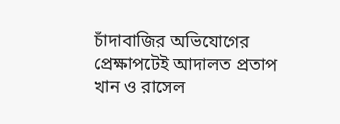চাঁদাবাজির অভিযোগের প্রেক্ষাপটেই আদালত প্রতাপ খান ও রাসেল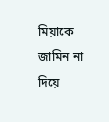মিয়াকে জামিন না দিয়ে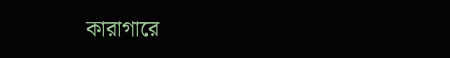কারাগারে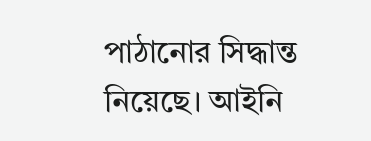পাঠানোর সিদ্ধান্ত নিয়েছে। আইনি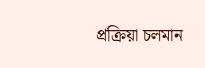প্রক্রিয়া চলমান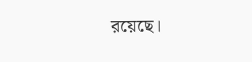রয়েছে।